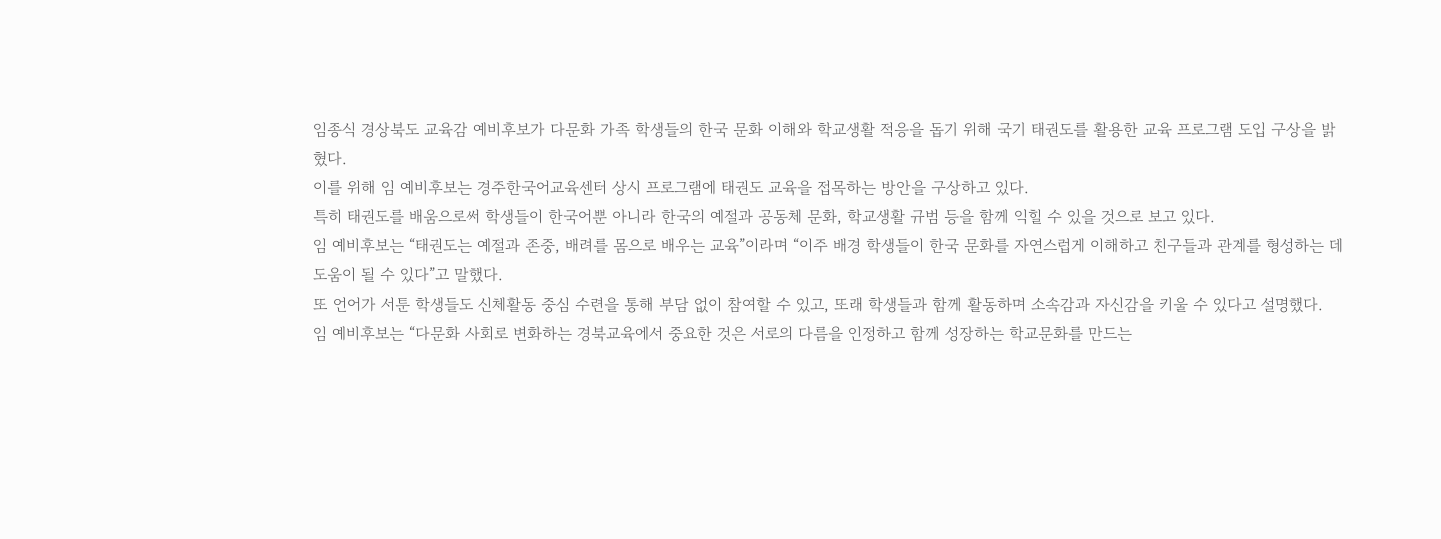임종식 경상북도 교육감 예비후보가 다문화 가족 학생들의 한국 문화 이해와 학교생활 적응을 돕기 위해 국기 태권도를 활용한 교육 프로그램 도입 구상을 밝혔다.
이를 위해 임 예비후보는 경주한국어교육센터 상시 프로그램에 태권도 교육을 접목하는 방안을 구상하고 있다.
특히 태권도를 배움으로써 학생들이 한국어뿐 아니라 한국의 예절과 공동체 문화, 학교생활 규범 등을 함께 익힐 수 있을 것으로 보고 있다.
임 예비후보는 “태권도는 예절과 존중, 배려를 몸으로 배우는 교육”이라며 “이주 배경 학생들이 한국 문화를 자연스럽게 이해하고 친구들과 관계를 형성하는 데 도움이 될 수 있다”고 말했다.
또 언어가 서툰 학생들도 신체활동 중심 수련을 통해 부담 없이 참여할 수 있고, 또래 학생들과 함께 활동하며 소속감과 자신감을 키울 수 있다고 설명했다.
임 예비후보는 “다문화 사회로 변화하는 경북교육에서 중요한 것은 서로의 다름을 인정하고 함께 성장하는 학교문화를 만드는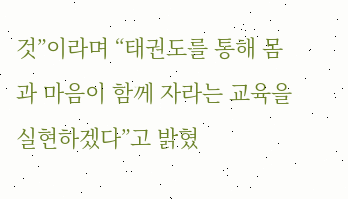것”이라며 “태권도를 통해 몸과 마음이 함께 자라는 교육을 실현하겠다”고 밝혔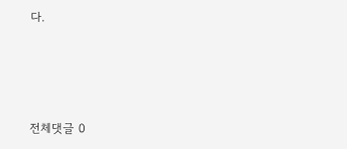다.




전체댓글 0